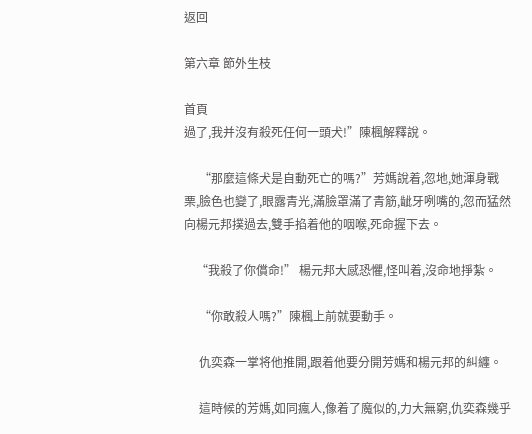返回

第六章 節外生枝

首頁
過了,我并沒有殺死任何一頭犬!”陳楓解釋說。

     “那麼這條犬是自動死亡的嗎?”芳媽說着,忽地,她渾身戰栗,臉色也變了,眼露青光,滿臉罩滿了青筋,龇牙咧嘴的,忽而猛然向楊元邦撲過去,雙手掐着他的咽喉,死命握下去。

    “我殺了你償命!” 楊元邦大感恐懼,怪叫着,沒命地掙紮。

     “你敢殺人嗎?”陳楓上前就要動手。

     仇奕森一掌将他推開,跟着他要分開芳媽和楊元邦的糾纏。

     這時候的芳媽,如同瘋人,像着了魔似的,力大無窮,仇奕森幾乎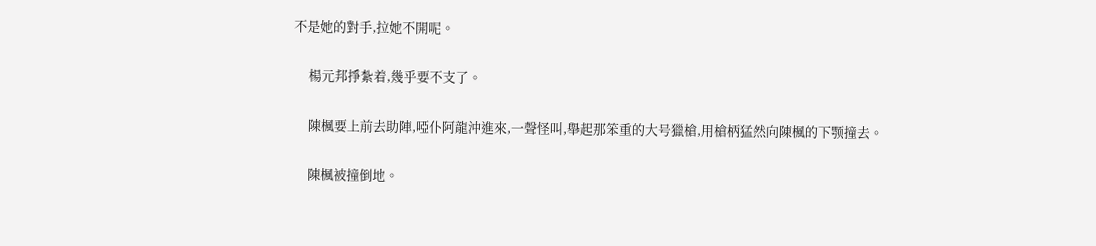不是她的對手,拉她不開呢。

     楊元邦掙紮着,幾乎要不支了。

     陳楓要上前去助陣,啞仆阿龍沖進來,一聲怪叫,舉起那笨重的大号獵槍,用槍柄猛然向陳楓的下颚撞去。

     陳楓被撞倒地。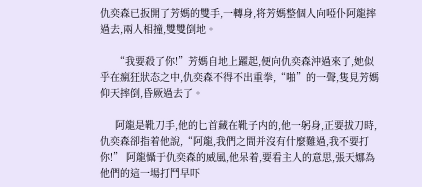仇奕森已扳開了芳媽的雙手,一轉身,将芳媽整個人向啞仆阿龍摔過去,兩人相撞,雙雙倒地。

     “我要殺了你!”芳媽自地上躍起,便向仇奕森沖過來了,她似乎在瘋狂狀态之中,仇奕森不得不出重拳,“啪”的一聲,隻見芳媽仰天摔倒,昏厥過去了。

     阿龍是靴刀手,他的匕首藏在靴子内的,他一躬身,正要拔刀時,仇奕森卻指着他說,“阿龍,我們之間并沒有什麼難過,我不要打你!” 阿龍懾于仇奕森的威風,他呆着,要看主人的意思,張天娜為他們的這一場打鬥早吓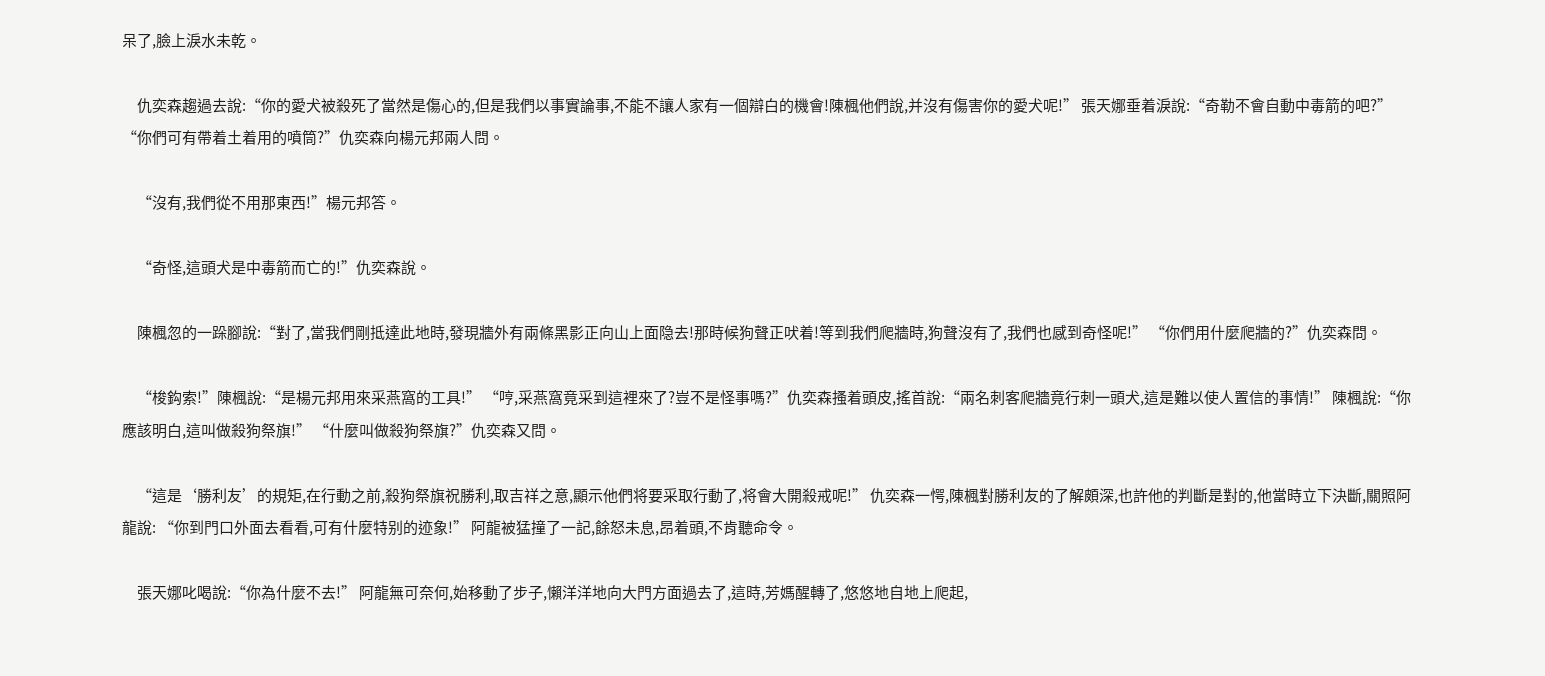呆了,臉上淚水未乾。

     仇奕森趨過去說:“你的愛犬被殺死了當然是傷心的,但是我們以事實論事,不能不讓人家有一個辯白的機會!陳楓他們說,并沒有傷害你的愛犬呢!” 張天娜垂着淚說:“奇勒不會自動中毒箭的吧?” “你們可有帶着土着用的噴筒?”仇奕森向楊元邦兩人問。

     “沒有,我們從不用那東西!”楊元邦答。

     “奇怪,這頭犬是中毒箭而亡的!”仇奕森說。

     陳楓忽的一跺腳說:“對了,當我們剛抵達此地時,發現牆外有兩條黑影正向山上面隐去!那時候狗聲正吠着!等到我們爬牆時,狗聲沒有了,我們也感到奇怪呢!” “你們用什麼爬牆的?”仇奕森問。

     “梭鈎索!”陳楓說:“是楊元邦用來采燕窩的工具!” “哼,采燕窩竟采到這裡來了?豈不是怪事嗎?”仇奕森搔着頭皮,搖首說:“兩名刺客爬牆竟行刺一頭犬,這是難以使人置信的事情!” 陳楓說:“你應該明白,這叫做殺狗祭旗!” “什麼叫做殺狗祭旗?”仇奕森又問。

     “這是‘勝利友’的規矩,在行動之前,殺狗祭旗祝勝利,取吉祥之意,顯示他們将要采取行動了,将會大開殺戒呢!” 仇奕森一愕,陳楓對勝利友的了解頗深,也許他的判斷是對的,他當時立下決斷,關照阿龍說: “你到門口外面去看看,可有什麼特别的迹象!” 阿龍被猛撞了一記,餘怒未息,昂着頭,不肯聽命令。

     張天娜叱喝說:“你為什麼不去!” 阿龍無可奈何,始移動了步子,懶洋洋地向大門方面過去了,這時,芳媽醒轉了,悠悠地自地上爬起,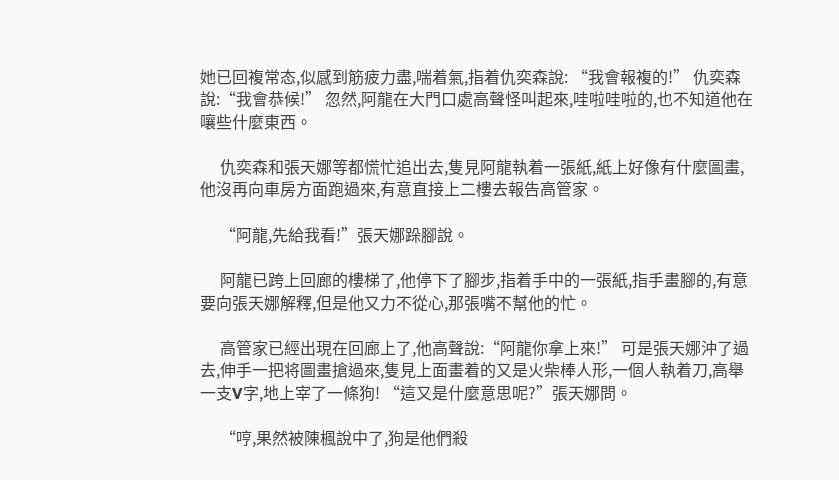她已回複常态,似感到筋疲力盡,喘着氣,指着仇奕森說: “我會報複的!” 仇奕森說:“我會恭候!” 忽然,阿龍在大門口處高聲怪叫起來,哇啦哇啦的,也不知道他在嚷些什麼東西。

     仇奕森和張天娜等都慌忙追出去,隻見阿龍執着一張紙,紙上好像有什麼圖畫,他沒再向車房方面跑過來,有意直接上二樓去報告高管家。

     “阿龍,先給我看!”張天娜跺腳說。

     阿龍已跨上回廊的樓梯了,他停下了腳步,指着手中的一張紙,指手畫腳的,有意要向張天娜解釋,但是他又力不從心,那張嘴不幫他的忙。

     高管家已經出現在回廊上了,他高聲說:“阿龍你拿上來!” 可是張天娜沖了過去,伸手一把将圖畫搶過來,隻見上面畫着的又是火柴棒人形,一個人執着刀,高舉一支V字,地上宰了一條狗! “這又是什麼意思呢?”張天娜問。

     “哼,果然被陳楓說中了,狗是他們殺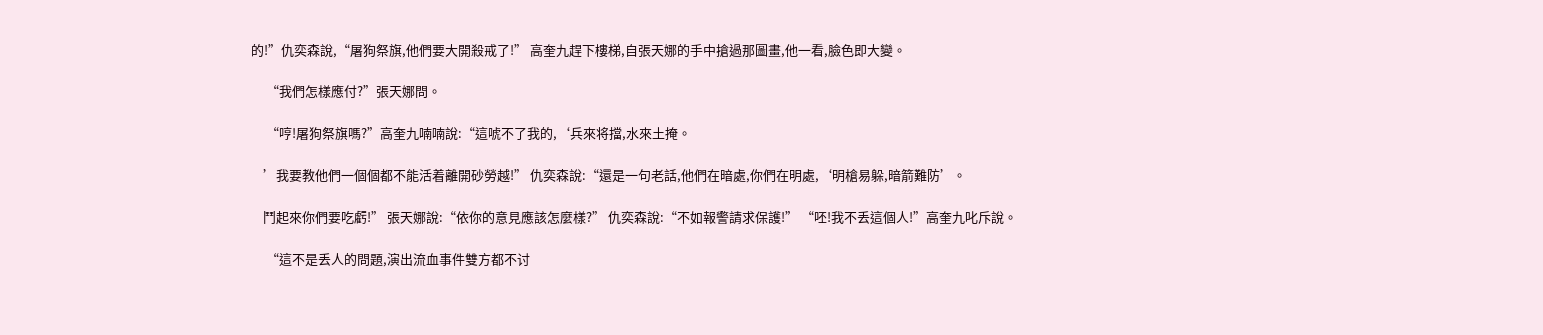的!”仇奕森說,“屠狗祭旗,他們要大開殺戒了!” 高奎九趕下樓梯,自張天娜的手中搶過那圖畫,他一看,臉色即大變。

     “我們怎樣應付?”張天娜問。

     “哼!屠狗祭旗嗎?”高奎九喃喃說:“這唬不了我的,‘兵來将擋,水來土掩。

    ’我要教他們一個個都不能活着離開砂勞越!” 仇奕森說:“還是一句老話,他們在暗處,你們在明處,‘明槍易躲,暗箭難防’。

    鬥起來你們要吃虧!” 張天娜說:“依你的意見應該怎麼樣?” 仇奕森說:“不如報警請求保護!” “呸!我不丢這個人!”高奎九叱斥說。

     “這不是丢人的問題,演出流血事件雙方都不讨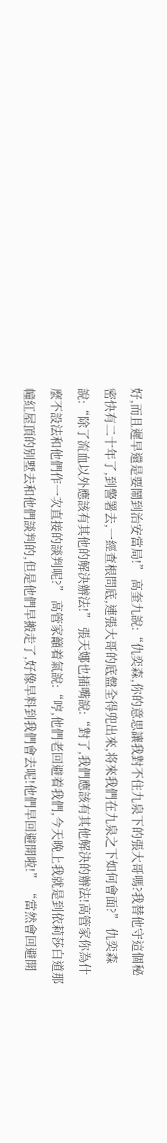好,而且遲早還是要鬧到治安當局!” 高奎九說:“仇奕森,你的意思讓我對不住九泉下的張大哥嗎?我替他守這個秘密快有二十年了,到警署去,一經查根問底,連張大哥的底盤全得兜出來,将來我們在九泉之下如何會面?” 仇奕森說:“除了流血以外應該有其他的解決辦法!” 張天娜也插嘴說:“對了,我們應該有其他解決的辦法!高管家你為什麼不設法和他們作一次直接的談判呢?” 高管家籲着氣說:“哼,他們老回避着我們,今天晚上我就是到依莉莎白道那幢紅屋頂的别墅去和他們談判的,但是他們早搬走了,好像早料到我們會去呢!他們早回避開啦!” “當然會回避開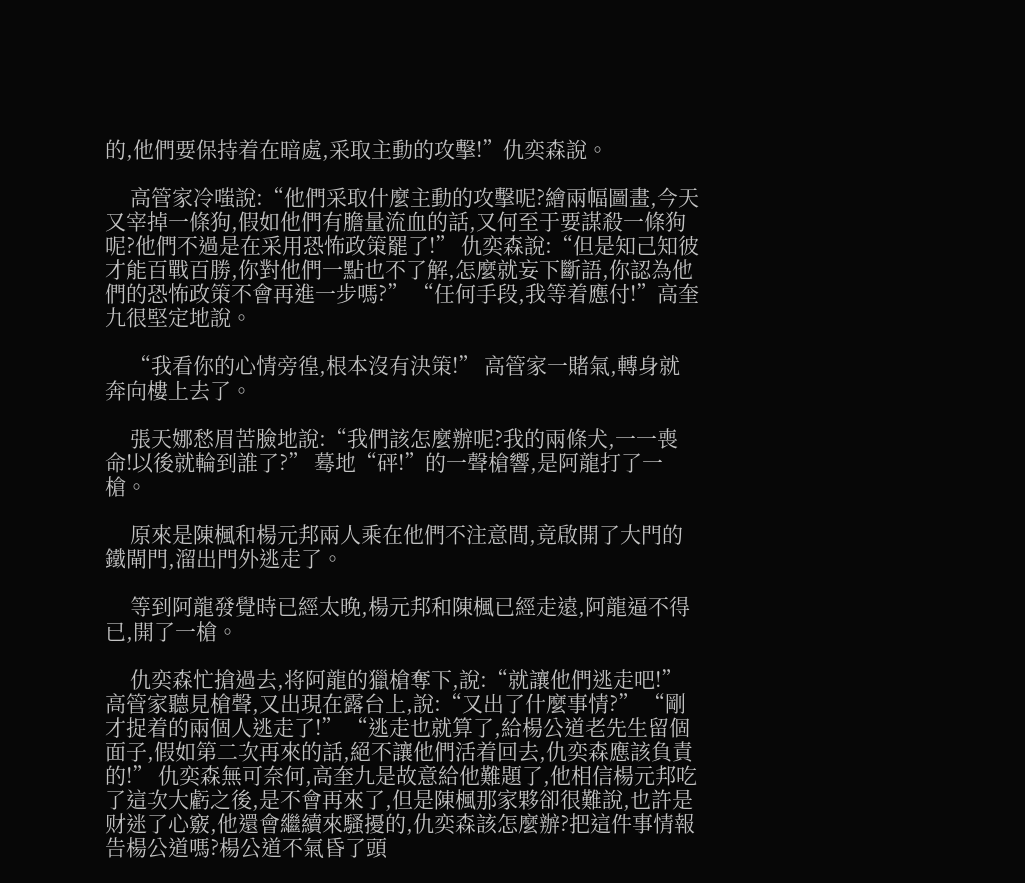的,他們要保持着在暗處,采取主動的攻擊!”仇奕森說。

     高管家冷嗤說:“他們采取什麼主動的攻擊呢?繪兩幅圖畫,今天又宰掉一條狗,假如他們有膽量流血的話,又何至于要謀殺一條狗呢?他們不過是在采用恐怖政策罷了!” 仇奕森說:“但是知己知彼才能百戰百勝,你對他們一點也不了解,怎麼就妄下斷語,你認為他們的恐怖政策不會再進一步嗎?” “任何手段,我等着應付!”高奎九很堅定地說。

     “我看你的心情旁徨,根本沒有決策!” 高管家一賭氣,轉身就奔向樓上去了。

     張天娜愁眉苦臉地說:“我們該怎麼辦呢?我的兩條犬,一一喪命!以後就輪到誰了?” 蓦地“砰!”的一聲槍響,是阿龍打了一槍。

     原來是陳楓和楊元邦兩人乘在他們不注意間,竟啟開了大門的鐵閘門,溜出門外逃走了。

     等到阿龍發覺時已經太晚,楊元邦和陳楓已經走遠,阿龍逼不得已,開了一槍。

     仇奕森忙搶過去,将阿龍的獵槍奪下,說:“就讓他們逃走吧!” 高管家聽見槍聲,又出現在露台上,說:“又出了什麼事情?” “剛才捉着的兩個人逃走了!” “逃走也就算了,給楊公道老先生留個面子,假如第二次再來的話,絕不讓他們活着回去,仇奕森應該負責的!” 仇奕森無可奈何,高奎九是故意給他難題了,他相信楊元邦吃了這次大虧之後,是不會再來了,但是陳楓那家夥卻很難說,也許是财迷了心竅,他還會繼續來騷擾的,仇奕森該怎麼辦?把這件事情報告楊公道嗎?楊公道不氣昏了頭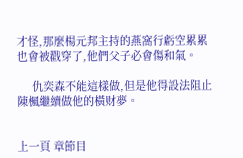才怪,那麼楊元邦主持的燕窩行虧空累累也會被戳穿了,他們父子必會傷和氣。

     仇奕森不能這樣做,但是他得設法阻止陳楓繼續做他的橫财夢。


上一頁 章節目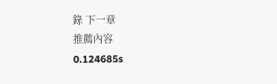錄 下一章
推薦內容
0.124685s